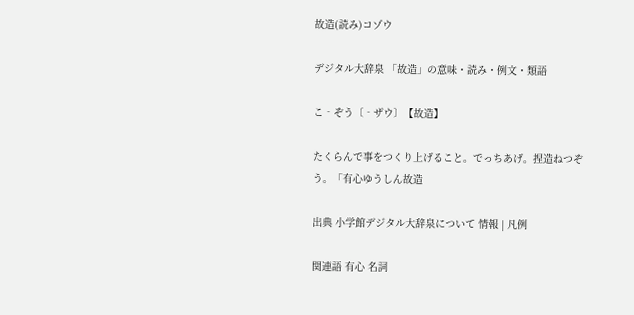故造(読み)コゾウ

デジタル大辞泉 「故造」の意味・読み・例文・類語

こ‐ぞう〔‐ザウ〕【故造】

たくらんで事をつくり上げること。でっちあげ。捏造ねつぞう。「有心ゆうしん故造

出典 小学館デジタル大辞泉について 情報 | 凡例

関連語 有心 名詞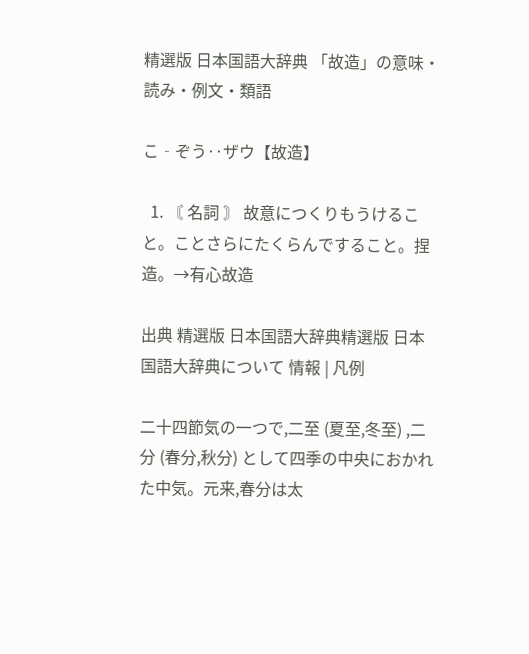精選版 日本国語大辞典 「故造」の意味・読み・例文・類語

こ‐ぞう‥ザウ【故造】

  1. 〘 名詞 〙 故意につくりもうけること。ことさらにたくらんですること。捏造。→有心故造

出典 精選版 日本国語大辞典精選版 日本国語大辞典について 情報 | 凡例

二十四節気の一つで,二至 (夏至,冬至) ,二分 (春分,秋分) として四季の中央におかれた中気。元来,春分は太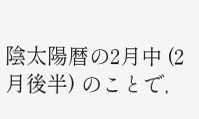陰太陽暦の2月中 (2月後半) のことで,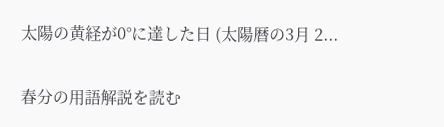太陽の黄経が0°に達した日 (太陽暦の3月 2...

春分の用語解説を読む